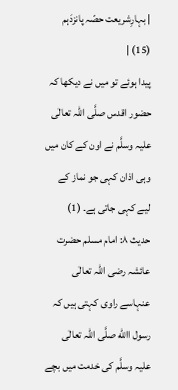| بہارِشریعت حصّہ پانزدَہم (15) |
پیدا ہوئے تو میں نے دیکھا کہ حضور اقدس صلَّی اللہ تعالٰی علیہ وسلَّم نے اون کے کان میں وہی اذان کہی جو نماز کے لیے کہی جاتی ہے۔ (1)
حدیث ۸: امام مسلم حضرت عائشہ رضی اللہ تعالٰی عنہاسے راوی کہتی ہیں کہ رسول االله صلَّی اللہ تعالٰی علیہ وسلَّم کی خدمت میں بچے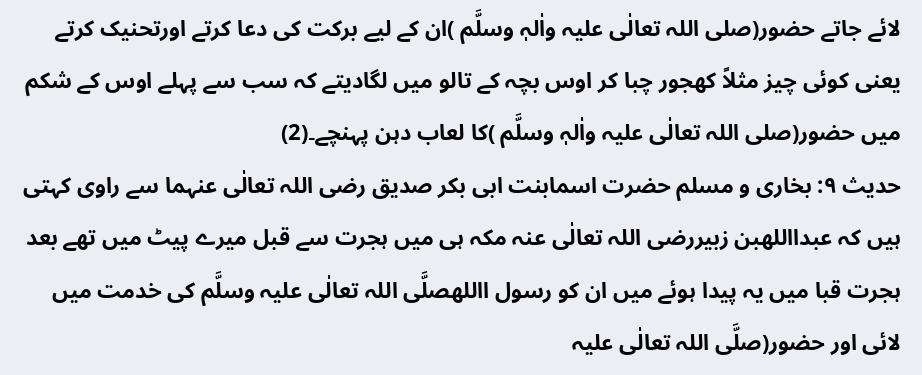لائے جاتے حضور(صلی اللہ تعالٰی علیہ واٰلہٖ وسلَّم )ان کے لیے برکت کی دعا کرتے اورتحنیک کرتے یعنی کوئی چیز مثلاً کھجور چبا کر اوس بچہ کے تالو میں لگادیتے کہ سب سے پہلے اوس کے شکم میں حضور(صلی اللہ تعالٰی علیہ واٰلہٖ وسلَّم )کا لعاب دہن پہنچے۔(2)
حدیث ۹: بخاری و مسلم حضرت اسمابنت ابی بکر صدیق رضی اللہ تعالٰی عنہما سے راوی کہتی ہیں کہ عبدااللهبن زبیررضی اللہ تعالٰی عنہ مکہ ہی میں ہجرت سے قبل میرے پیٹ میں تھے بعد ہجرت قبا میں یہ پیدا ہوئے میں ان کو رسول االلهصلَّی اللہ تعالٰی علیہ وسلَّم کی خدمت میں لائی اور حضور(صلَّی اللہ تعالٰی علیہ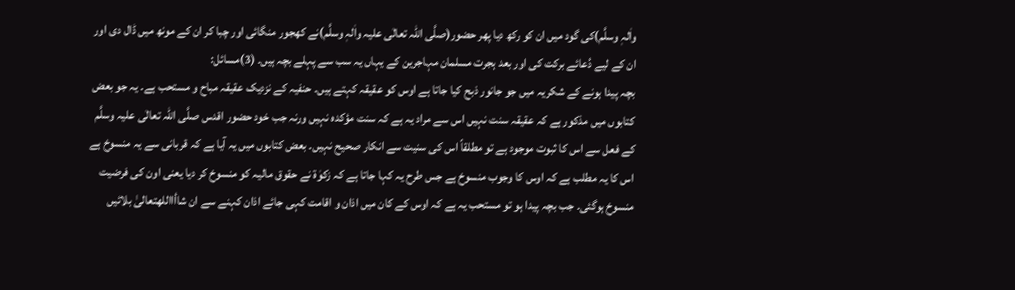واٰلہٖ وسلَّم)کی گود میں ان کو رکھ دیا پھر حضور(صلَّی اللہ تعالٰی علیہ واٰلہٖ وسلَّم)نے کھجور منگائی اور چبا کر ان کے مونھ میں ڈال دی اور ان کے لیے دُعائے برکت کی اور بعد ہجرت مسلمان مہاجرین کے یہاں یہ سب سے پہلے بچہ ہیں۔ (3)مسائل:
بچہ پیدا ہونے کے شکریہ میں جو جانور ذبح کیا جاتا ہے اوس کو عقیقہ کہتے ہیں۔ حنفیہ کے نزدیک عقیقہ مباح و مستحب ہے۔ یہ جو بعض کتابوں میں مذکور ہے کہ عقیقہ سنت نہیں اس سے مراد یہ ہے کہ سنت مؤکدہ نہیں ورنہ جب خود حضور اقدس صلَّی اللہ تعالٰی علیہ وسلَّم کے فعل سے اس کا ثبوت موجود ہے تو مطلقاً اس کی سنیت سے انکار صحیح نہیں۔ بعض کتابوں میں یہ آیا ہے کہ قربانی سے یہ منسوخ ہے اس کا یہ مطلب ہے کہ اوس کا وجوب منسوخ ہے جس طرح یہ کہا جاتا ہے کہ زکوٰۃ نے حقوق مالیہ کو منسوخ کر دیا یعنی اون کی فرضیت منسوخ ہوگئی۔ جب بچہ پیدا ہو تو مستحب یہ ہے کہ اوس کے کان میں اذان و اقامت کہی جائے اذان کہنے سے ان شاأااللهتعالیٰ بلائیں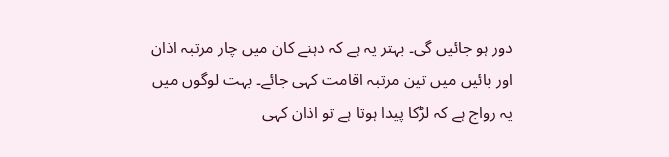دور ہو جائیں گی۔ بہتر یہ ہے کہ دہنے کان میں چار مرتبہ اذان اور بائیں میں تین مرتبہ اقامت کہی جائے۔ بہت لوگوں میں یہ رواج ہے کہ لڑکا پیدا ہوتا ہے تو اذان کہی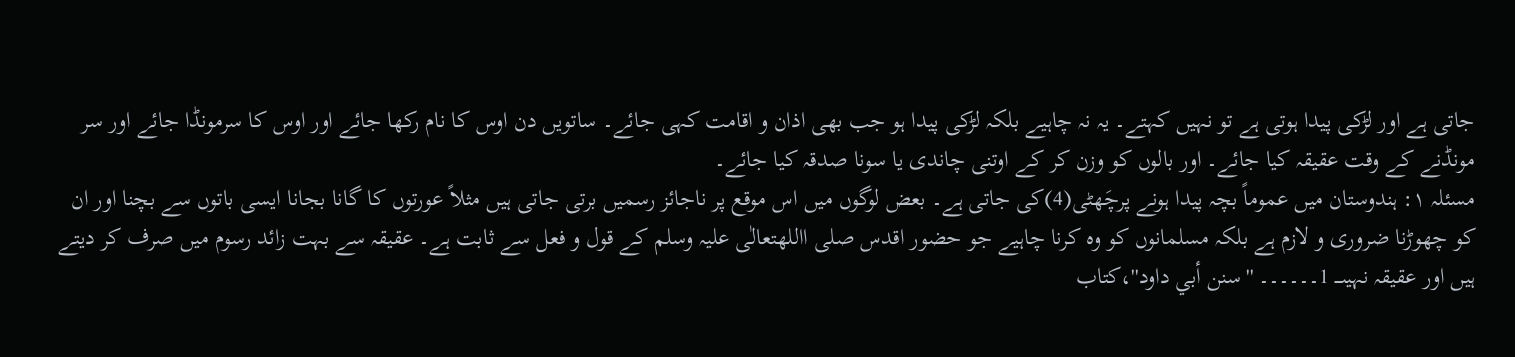جاتی ہے اور لڑکی پیدا ہوتی ہے تو نہیں کہتے۔ یہ نہ چاہیے بلکہ لڑکی پیدا ہو جب بھی اذان و اقامت کہی جائے۔ ساتویں دن اوس کا نام رکھا جائے اور اوس کا سرمونڈا جائے اور سر مونڈنے کے وقت عقیقہ کیا جائے۔ اور بالوں کو وزن کر کے اوتنی چاندی یا سونا صدقہ کیا جائے۔
مسئلہ ۱: ہندوستان میں عموماً بچہ پیدا ہونے پرچَھٹی(4)کی جاتی ہے۔ بعض لوگوں میں اس موقع پر ناجائز رسمیں برتی جاتی ہیں مثلاً عورتوں کا گانا بجانا ایسی باتوں سے بچنا اور ان کو چھوڑنا ضروری و لازم ہے بلکہ مسلمانوں کو وہ کرنا چاہیے جو حضور اقدس صلی االلهتعالٰی علیہ وسلم کے قول و فعل سے ثابت ہے۔ عقیقہ سے بہت زائد رسوم میں صرف کر دیتے ہیں اور عقیقہ نہیںـــ 1۔۔۔۔۔۔ ''سنن أبي داود''،کتاب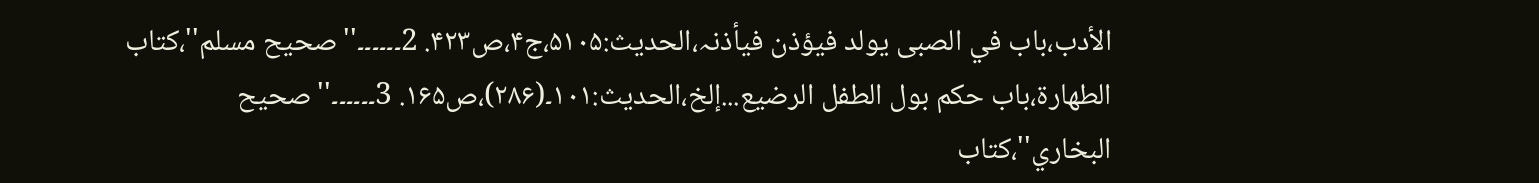الأدب،باب في الصبی یولد فیؤذن فيأذنہ،الحدیث:۵۱۰۵،ج۴،ص۴۲۳. 2۔۔۔۔۔۔''صحیح مسلم''،کتاب الطھارۃ،باب حکم بول الطفل الرضیع...إلخ،الحدیث:۱۰۱۔(۲۸۶)،ص۱۶۵. 3۔۔۔۔۔۔''صحیح البخاري''،کتاب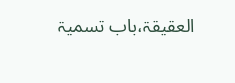العقیقۃ،باب تسمیۃ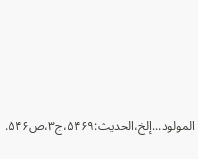المولود...إلخ،الحدیث:۵۴۶۹،ج۳،ص۵۴۶.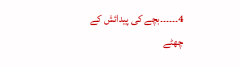4۔۔۔۔۔۔بچے کی پیدائش کے چھٹے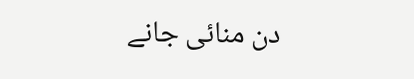دن منائی جانے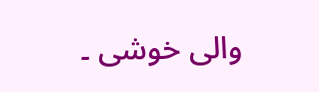والی خوشی ۔